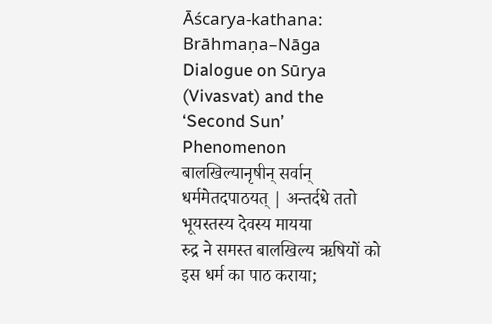Āścarya-kathana: Brāhmaṇa–Nāga Dialogue on Sūrya (Vivasvat) and the ‘Second Sun’ Phenomenon
बालखिल्यानृषीन् सर्वान् धर्ममेतदपाठयत् | अन्तर्दधे ततो भूयस्तस्य देवस्य मायया
रुद्र ने समस्त बालखिल्य ऋषियों को इस धर्म का पाठ कराया;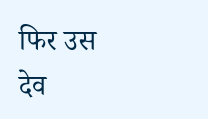फिर उस देव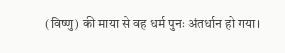(विष्णु) की माया से वह धर्म पुनः अंतर्धान हो गया।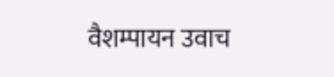वैशम्पायन उवाच